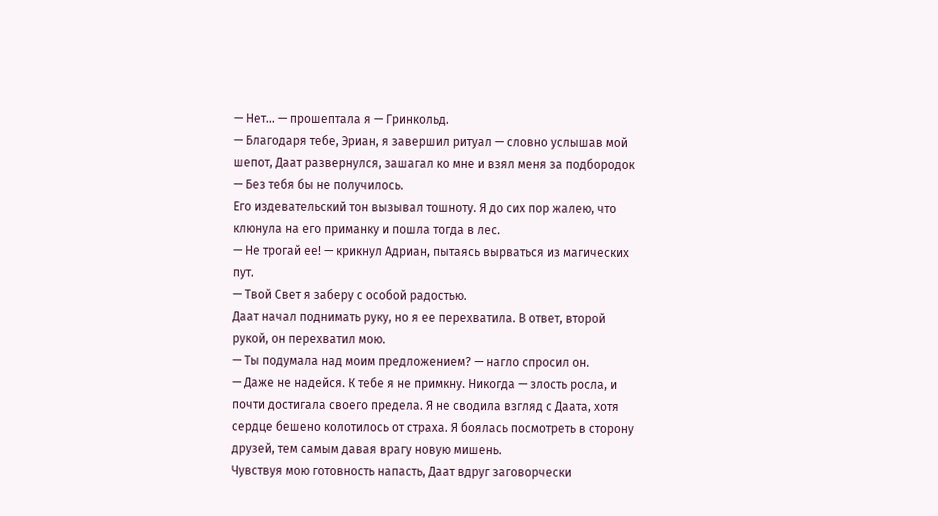— Нет… — прошептала я — Гринкольд.
— Благодаря тебе, Эриан, я завершил ритуал — словно услышав мой шепот, Даат развернулся, зашагал ко мне и взял меня за подбородок — Без тебя бы не получилось.
Его издевательский тон вызывал тошноту. Я до сих пор жалею, что клюнула на его приманку и пошла тогда в лес.
— Не трогай ее! — крикнул Адриан, пытаясь вырваться из магических пут.
— Твой Свет я заберу с особой радостью.
Даат начал поднимать руку, но я ее перехватила. В ответ, второй рукой, он перехватил мою.
— Ты подумала над моим предложением? — нагло спросил он.
— Даже не надейся. К тебе я не примкну. Никогда — злость росла, и почти достигала своего предела. Я не сводила взгляд с Даата, хотя сердце бешено колотилось от страха. Я боялась посмотреть в сторону друзей, тем самым давая врагу новую мишень.
Чувствуя мою готовность напасть, Даат вдруг заговорчески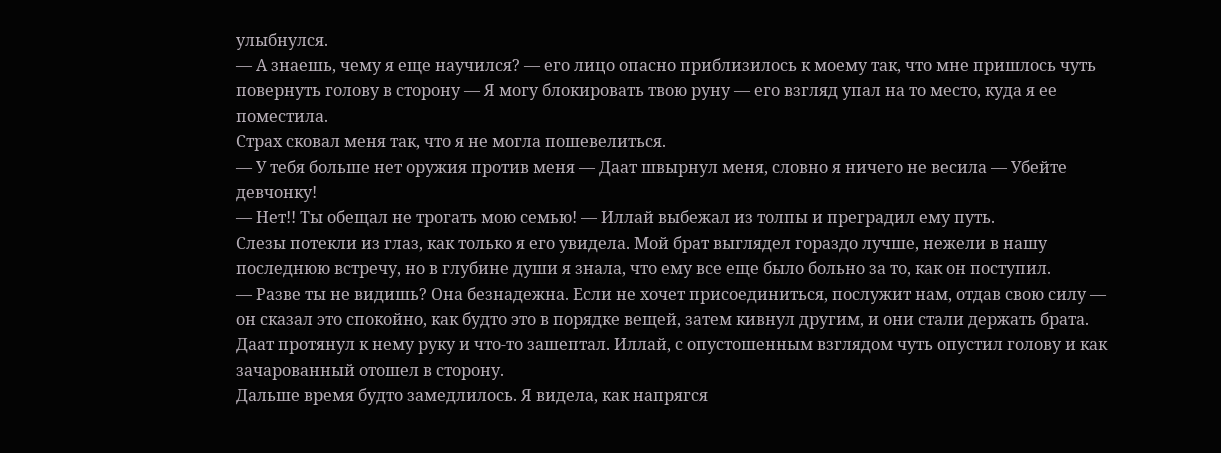улыбнулся.
— А знаешь, чему я еще научился? — его лицо опасно приблизилось к моему так, что мне пришлось чуть повернуть голову в сторону — Я могу блокировать твою руну — его взгляд упал на то место, куда я ее поместила.
Страх сковал меня так, что я не могла пошевелиться.
— У тебя больше нет оружия против меня — Даат швырнул меня, словно я ничего не весила — Убейте девчонку!
— Нет!! Ты обещал не трогать мою семью! — Иллай выбежал из толпы и преградил ему путь.
Слезы потекли из глаз, как только я его увидела. Мой брат выглядел гораздо лучше, нежели в нашу последнюю встречу, но в глубине души я знала, что ему все еще было больно за то, как он поступил.
— Разве ты не видишь? Она безнадежна. Если не хочет присоединиться, послужит нам, отдав свою силу — он сказал это спокойно, как будто это в порядке вещей, затем кивнул другим, и они стали держать брата. Даат протянул к нему руку и что-то зашептал. Иллай, с опустошенным взглядом чуть опустил голову и как зачарованный отошел в сторону.
Дальше время будто замедлилось. Я видела, как напрягся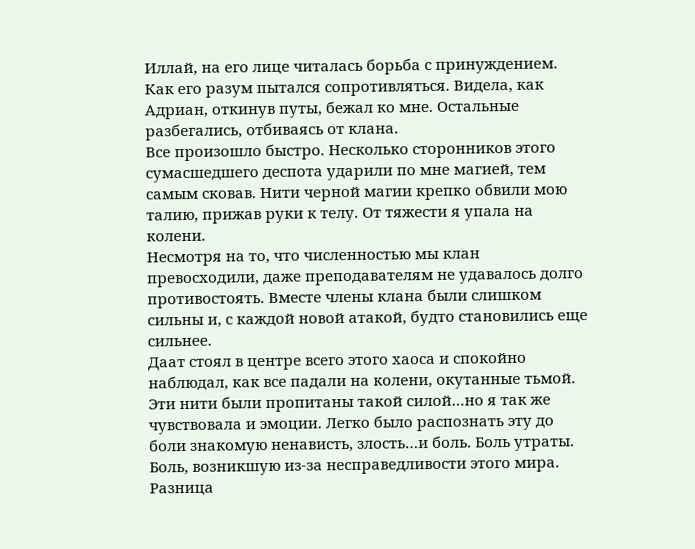Иллай, на его лице читалась борьба с принуждением. Как его разум пытался сопротивляться. Видела, как Адриан, откинув путы, бежал ко мне. Остальные разбегались, отбиваясь от клана.
Все произошло быстро. Несколько сторонников этого сумасшедшего деспота ударили по мне магией, тем самым сковав. Нити черной магии крепко обвили мою талию, прижав руки к телу. От тяжести я упала на колени.
Несмотря на то, что численностью мы клан превосходили, даже преподавателям не удавалось долго противостоять. Вместе члены клана были слишком сильны и, с каждой новой атакой, будто становились еще сильнее.
Даат стоял в центре всего этого хаоса и спокойно наблюдал, как все падали на колени, окутанные тьмой. Эти нити были пропитаны такой силой…но я так же чувствовала и эмоции. Легко было распознать эту до боли знакомую ненависть, злость…и боль. Боль утраты. Боль, возникшую из-за несправедливости этого мира. Разница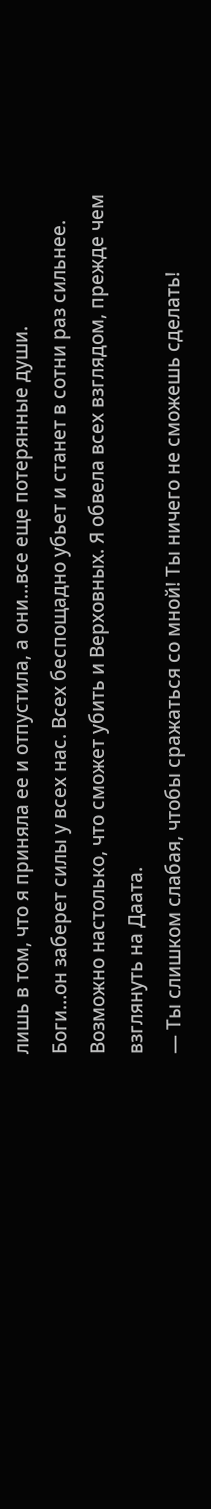лишь в том, что я приняла ее и отпустила, а они…все еще потерянные души.
Боги…он заберет силы у всех нас. Всех беспощадно убьет и станет в сотни раз сильнее. Возможно настолько, что сможет убить и Верховных. Я обвела всех взглядом, прежде чем взглянуть на Даата.
— Ты слишком слабая, чтобы сражаться со мной! Ты ничего не сможешь сделать!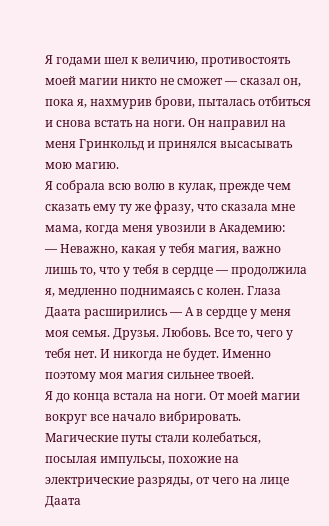Я годами шел к величию, противостоять моей магии никто не сможет — сказал он, пока я, нахмурив брови, пыталась отбиться и снова встать на ноги. Он направил на меня Гринкольд и принялся высасывать мою магию.
Я собрала всю волю в кулак, прежде чем сказать ему ту же фразу, что сказала мне мама, когда меня увозили в Академию:
— Неважно, какая у тебя магия, важно лишь то, что у тебя в сердце — продолжила я, медленно поднимаясь с колен. Глаза Даата расширились — А в сердце у меня моя семья. Друзья. Любовь. Все то, чего у тебя нет. И никогда не будет. Именно поэтому моя магия сильнее твоей.
Я до конца встала на ноги. От моей магии вокруг все начало вибрировать. Магические путы стали колебаться, посылая импульсы, похожие на электрические разряды, от чего на лице Даата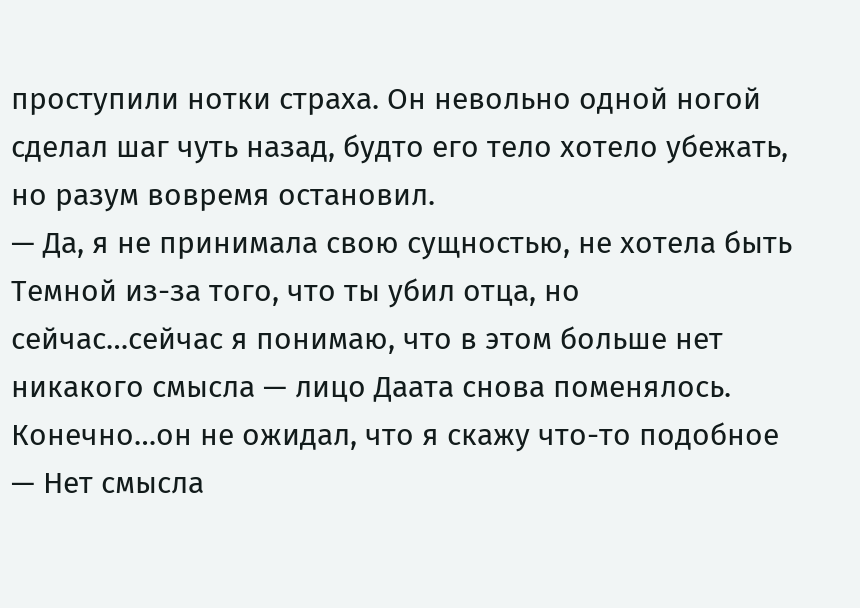проступили нотки страха. Он невольно одной ногой сделал шаг чуть назад, будто его тело хотело убежать, но разум вовремя остановил.
— Да, я не принимала свою сущностью, не хотела быть Темной из-за того, что ты убил отца, но сейчас…сейчас я понимаю, что в этом больше нет никакого смысла — лицо Даата снова поменялось. Конечно…он не ожидал, что я скажу что-то подобное — Нет смысла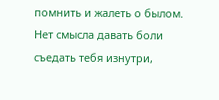помнить и жалеть о былом. Нет смысла давать боли съедать тебя изнутри,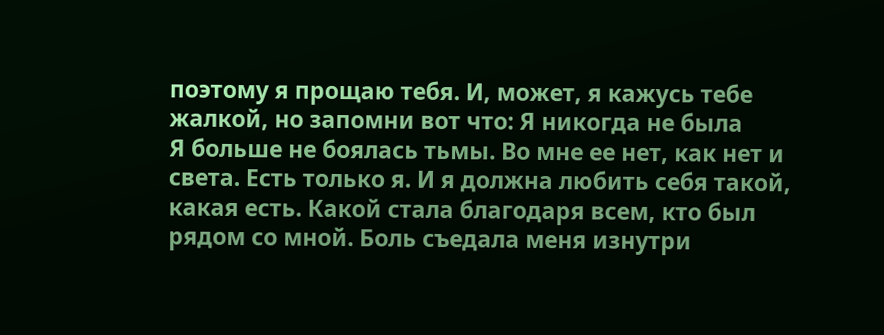поэтому я прощаю тебя. И, может, я кажусь тебе жалкой, но запомни вот что: Я никогда не была
Я больше не боялась тьмы. Во мне ее нет, как нет и света. Есть только я. И я должна любить себя такой, какая есть. Какой стала благодаря всем, кто был рядом со мной. Боль съедала меня изнутри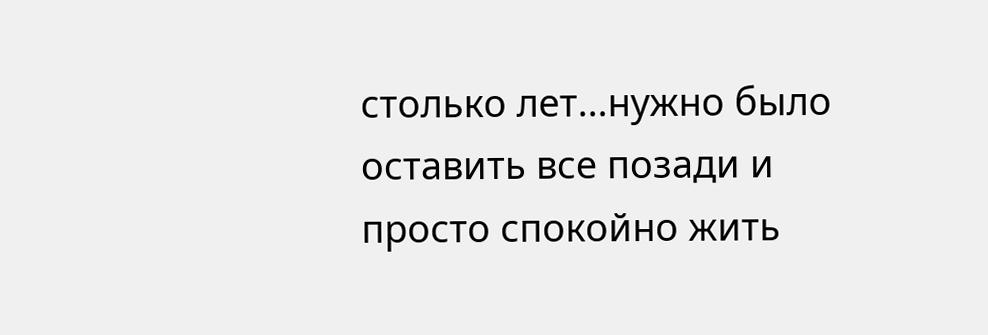столько лет…нужно было оставить все позади и просто спокойно жить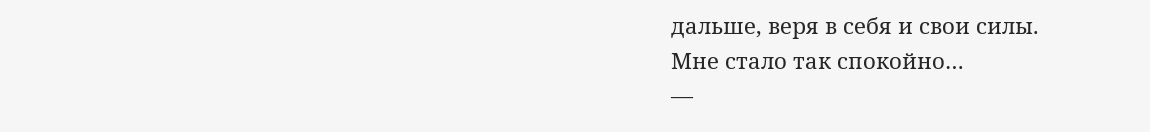дальше, веря в себя и свои силы.
Мне стало так спокойно…
—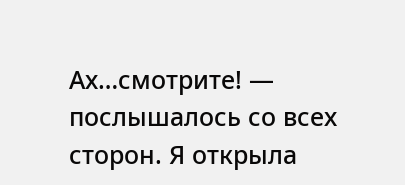Ах…смотрите! — послышалось со всех сторон. Я открыла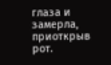глаза и замерла, приоткрыв рот.